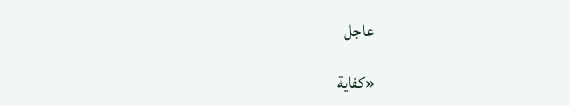عاجل

«كفاية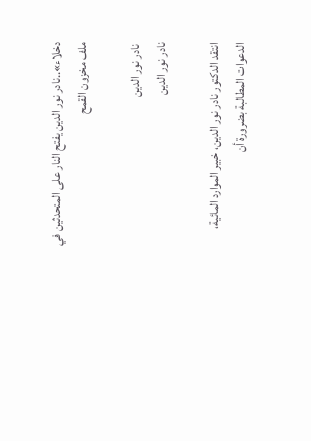دخلاء»..نادر نور الدين يفتح النار على المتحدثين في ملف مخزون القمح

 نادر نور الدين
نادر نور الدين

انتقد الدكتور نادر نور الدين، خبير الموارد المائية، الدعوات المطالبة بضرورة أن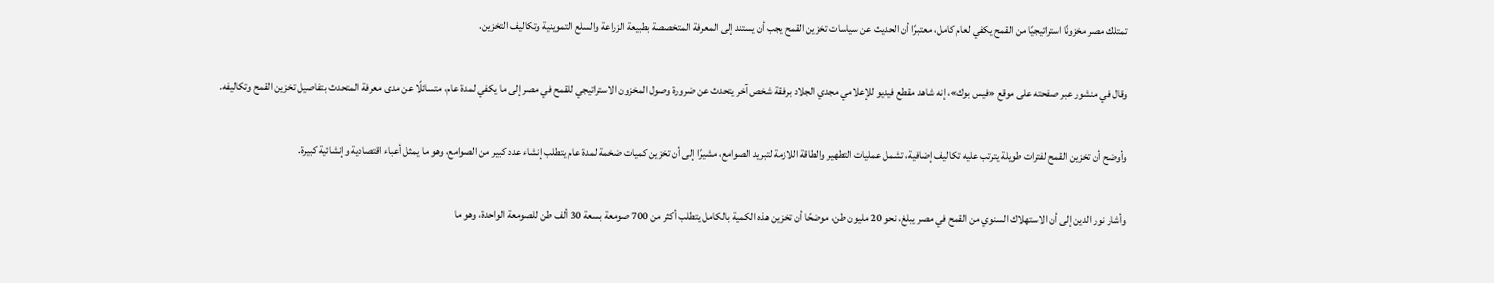تمتلك مصر مخزونًا استراتيجيًا من القمح يكفي لعام كامل، معتبرًا أن الحديث عن سياسات تخزين القمح يجب أن يستند إلى المعرفة المتخصصة بطبيعة الزراعة والسلع التموينية وتكاليف التخزين.

وقال في منشور عبر صفحته على موقع «فيس بوك»، إنه شاهد مقطع فيديو للإعلامي مجدي الجلاد برفقة شخص آخر يتحدث عن ضرورة وصول المخزون الاستراتيجي للقمح في مصر إلى ما يكفي لمدة عام، متسائلًا عن مدى معرفة المتحدث بتفاصيل تخزين القمح وتكاليفه.

وأوضح أن تخزين القمح لفترات طويلة يترتب عليه تكاليف إضافية، تشمل عمليات التطهير والطاقة اللازمة لتبريد الصوامع، مشيرًا إلى أن تخزين كميات ضخمة لمدة عام يتطلب إنشاء عدد كبير من الصوامع، وهو ما يمثل أعباء اقتصادية وإنشائية كبيرة.

وأشار نور الدين إلى أن الاستهلاك السنوي من القمح في مصر يبلغ، نحو 20 مليون طن، موضحًا أن تخزين هذه الكمية بالكامل يتطلب أكثر من 700 صومعة بسعة 30 ألف طن للصومعة الواحدة، وهو ما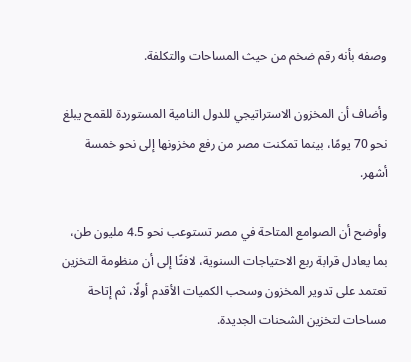وصفه بأنه رقم ضخم من حيث المساحات والتكلفة.

وأضاف أن المخزون الاستراتيجي للدول النامية المستوردة للقمح يبلغ نحو 70 يومًا، بينما تمكنت مصر من رفع مخزونها إلى نحو خمسة أشهر.

وأوضح أن الصوامع المتاحة في مصر تستوعب نحو 4.5 مليون طن، بما يعادل قرابة ربع الاحتياجات السنوية، لافتًا إلى أن منظومة التخزين تعتمد على تدوير المخزون وسحب الكميات الأقدم أولًا، ثم إتاحة مساحات لتخزين الشحنات الجديدة.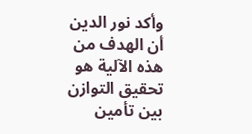وأكد نور الدين أن الهدف من هذه الآلية هو تحقيق التوازن بين تأمين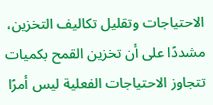الاحتياجات وتقليل تكاليف التخزين، مشددًا على أن تخزين القمح بكميات تتجاوز الاحتياجات الفعلية ليس أمرًا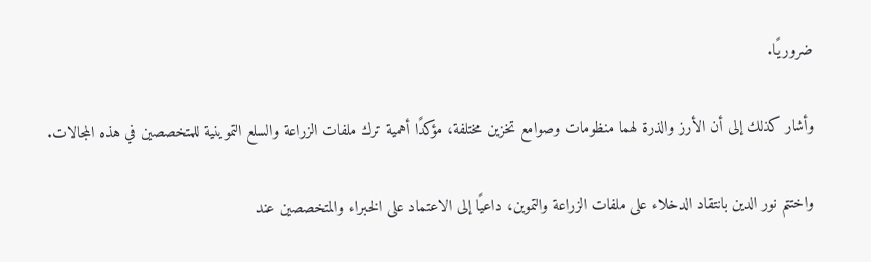ضروريًا.

وأشار كذلك إلى أن الأرز والذرة لهما منظومات وصوامع تخزين مختلفة، مؤكدًا أهمية ترك ملفات الزراعة والسلع التموينية للمتخصصين في هذه المجالات.

واختتم نور الدين بانتقاد الدخلاء على ملفات الزراعة والتموين، داعيًا إلى الاعتماد على الخبراء والمتخصصين عند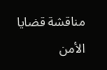مناقشة قضايا الأمن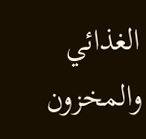الغذائي والمخزون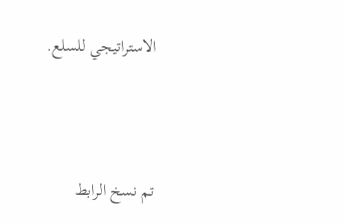الاستراتيجي للسلع.



تم نسخ الرابط